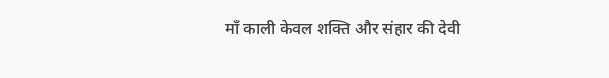माँ काली केवल शक्ति और संहार की देवी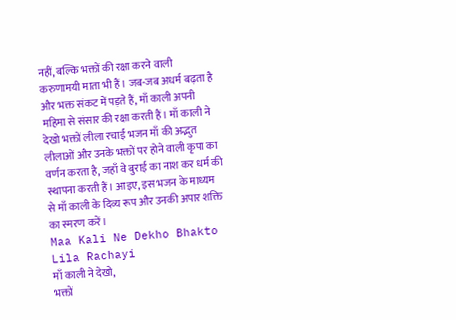नहीं, बल्कि भक्तों की रक्षा करने वाली करुणामयी माता भी हैं। जब-जब अधर्म बढ़ता है और भक्त संकट में पड़ते हैं, माँ काली अपनी महिमा से संसार की रक्षा करती हैं। माँ काली ने देखो भक्तों लीला रचाई भजन माँ की अद्भुत लीलाओं और उनके भक्तों पर होने वाली कृपा का वर्णन करता है, जहाँ वे बुराई का नाश कर धर्म की स्थापना करती हैं। आइए, इस भजन के माध्यम से माँ काली के दिव्य रूप और उनकी अपार शक्ति का स्मरण करें।
Maa Kali Ne Dekho Bhakto Lila Rachayi
माँ काली ने देखो,
भक्तों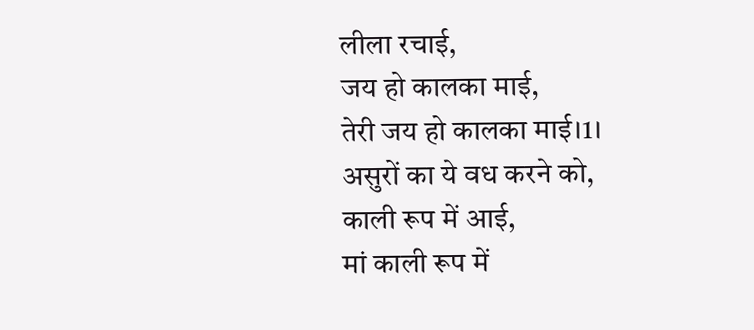लीला रचाई,
जय हो कालका माई,
तेरी जय हो कालका माई।1।
असुरों का ये वध करने को,
काली रूप में आई,
मां काली रूप में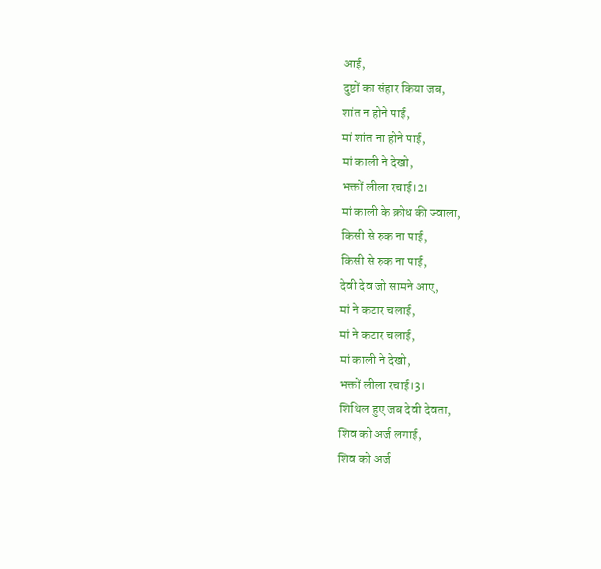आई,
दुष्टों का संहार किया जब,
शांत न होने पाई,
मां शांत ना होने पाई,
मां काली ने देखो,
भक्तों लीला रचाई।2।
मां काली के क्रोध की ज्वाला,
किसी से रुक ना पाई,
किसी से रुक ना पाई,
देवी देव जो सामने आए,
मां ने कटार चलाई,
मां ने कटार चलाई,
मां काली ने देखो,
भक्तों लीला रचाई।3।
शिथिल हुए जब देवी देवता,
शिव को अर्ज लगाई,
शिव को अर्ज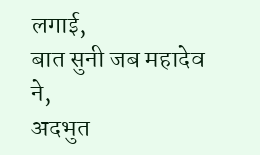लगाई,
बात सुनी जब महादेव ने,
अदभुत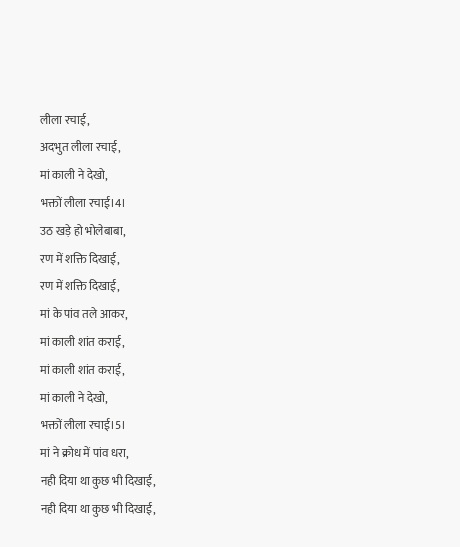लीला रचाई,
अदभुत लीला रचाई,
मां काली ने देखो,
भक्तों लीला रचाई।4।
उठ खड़े हो भोलेबाबा,
रण में शक्ति दिखाई,
रण में शक्ति दिखाई,
मां के पांव तले आकर,
मां काली शांत कराई,
मां काली शांत कराई,
मां काली ने देखो,
भक्तों लीला रचाई।5।
मां ने क्रोध में पांव धरा,
नही दिया था कुछ भी दिखाई,
नही दिया था कुछ भी दिखाई,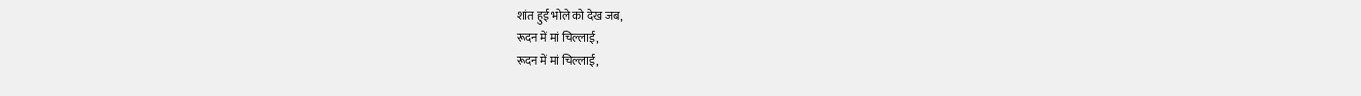शांत हुई भोले को देख जब,
रूदन में मां चिल्लाई,
रूदन में मां चिल्लाई,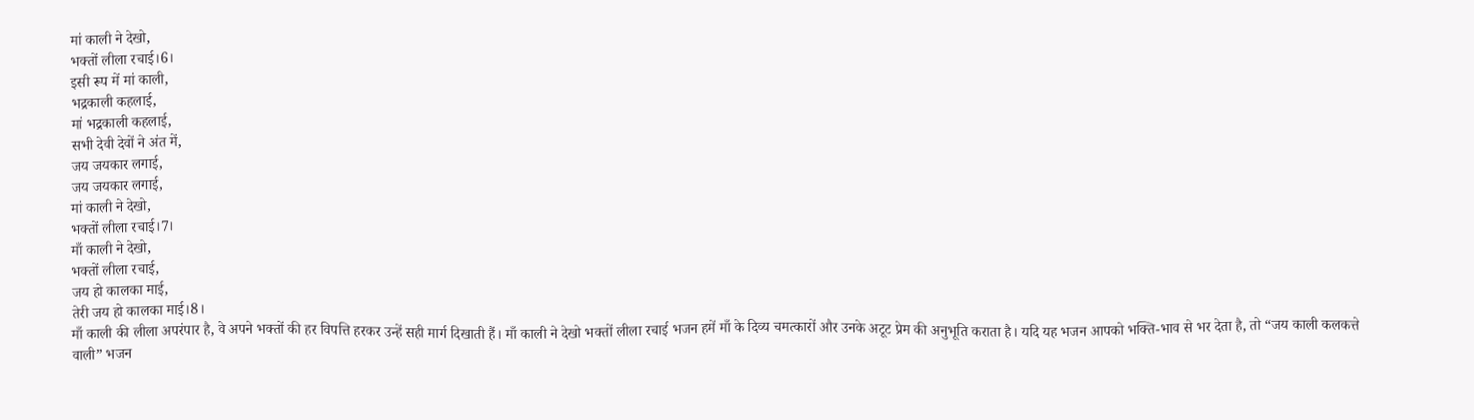मां काली ने देखो,
भक्तों लीला रचाई।6।
इसी रूप में मां काली,
भद्रकाली कहलाई,
मां भद्रकाली कहलाई,
सभी देवी देवों ने अंत में,
जय जयकार लगाई,
जय जयकार लगाई,
मां काली ने देखो,
भक्तों लीला रचाई।7।
माँ काली ने देखो,
भक्तों लीला रचाई,
जय हो कालका माई,
तेरी जय हो कालका माई।8।
माँ काली की लीला अपरंपार है, वे अपने भक्तों की हर विपत्ति हरकर उन्हें सही मार्ग दिखाती हैं। माँ काली ने देखो भक्तों लीला रचाई भजन हमें माँ के दिव्य चमत्कारों और उनके अटूट प्रेम की अनुभूति कराता है। यदि यह भजन आपको भक्ति-भाव से भर देता है, तो “जय काली कलकत्ते वाली” भजन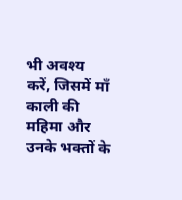भी अवश्य करें, जिसमें माँ काली की महिमा और उनके भक्तों के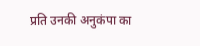प्रति उनकी अनुकंपा का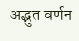अद्भुत वर्णन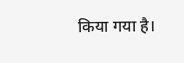किया गया है।